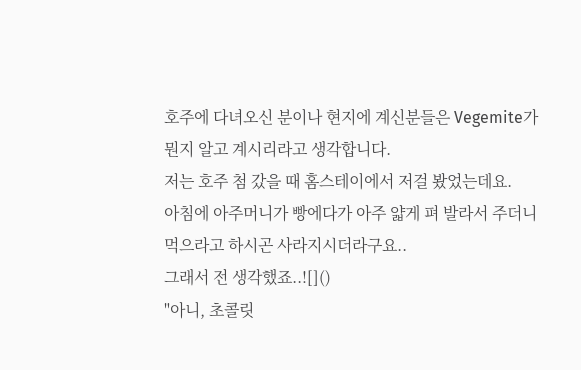호주에 다녀오신 분이나 현지에 계신분들은 Vegemite가 뭔지 알고 계시리라고 생각합니다.
저는 호주 첨 갔을 때 홈스테이에서 저걸 봤었는데요.
아침에 아주머니가 빵에다가 아주 얇게 펴 발라서 주더니
먹으라고 하시곤 사라지시더라구요..
그래서 전 생각했죠..![]()
"아니, 초콜릿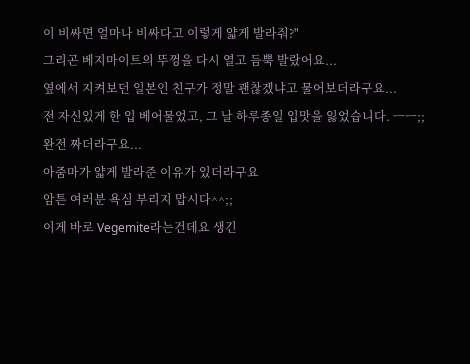이 비싸면 얼마나 비싸다고 이렇게 얇게 발라줘?"
그리곤 베지마이트의 뚜껑을 다시 열고 듬뿍 발랐어요...
옆에서 지켜보던 일본인 친구가 정말 괜찮겠냐고 물어보더라구요...
전 자신있게 한 입 베어물었고, 그 날 하루종일 입맛을 잃었습니다. ㅡㅡ;;
완전 짜더라구요...
아줌마가 얇게 발라준 이유가 있더라구요
암튼 여러분 욕심 부리지 맙시다^^;;
이게 바로 Vegemite라는건데요 생긴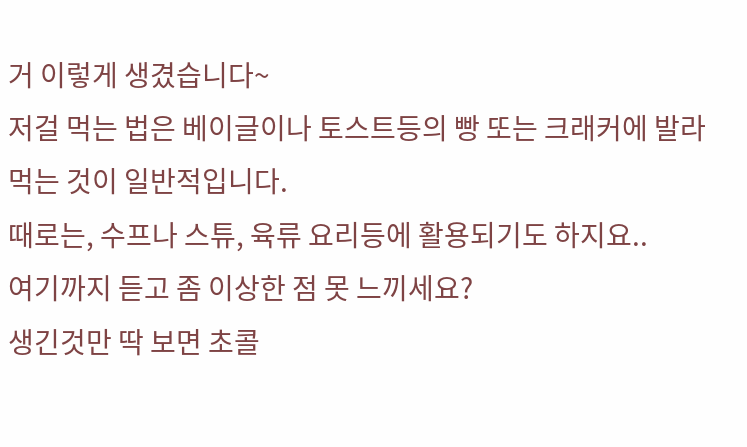거 이렇게 생겼습니다~
저걸 먹는 법은 베이글이나 토스트등의 빵 또는 크래커에 발라먹는 것이 일반적입니다.
때로는, 수프나 스튜, 육류 요리등에 활용되기도 하지요..
여기까지 듣고 좀 이상한 점 못 느끼세요?
생긴것만 딱 보면 초콜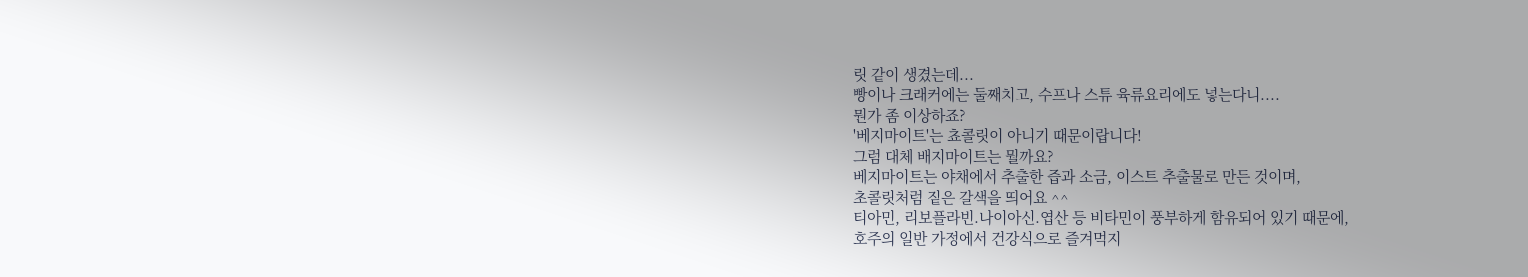릿 같이 생겼는데...
빵이나 크래커에는 둘째치고, 수프나 스튜 육류요리에도 넣는다니....
뭔가 좀 이상하죠?
'베지마이트'는 쵸콜릿이 아니기 때문이랍니다!
그럼 대체 배지마이트는 뭘까요?
베지마이트는 야채에서 추출한 즙과 소금, 이스트 추출물로 만든 것이며,
초콜릿처럼 짙은 갈색을 띄어요 ^^
티아민, 리보플라빈.나이아신.엽산 등 비타민이 풍부하게 함유되어 있기 때문에,
호주의 일반 가정에서 건강식으로 즐겨먹지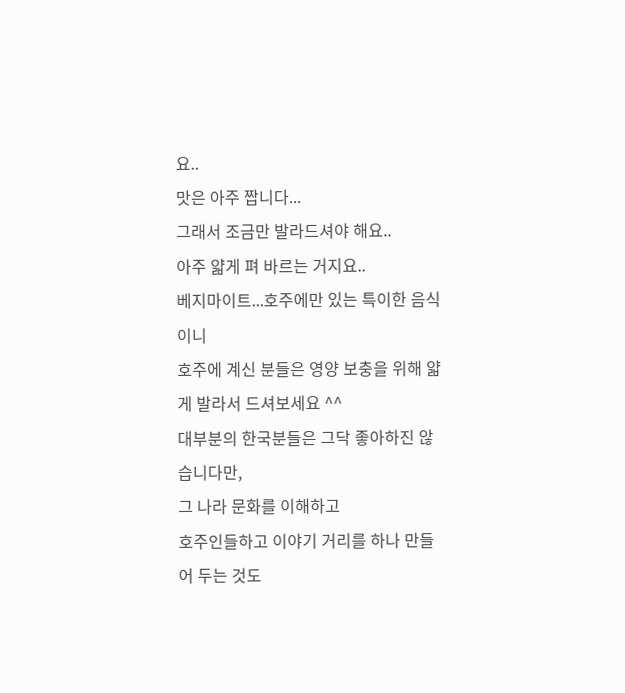요..
맛은 아주 짭니다...
그래서 조금만 발라드셔야 해요..
아주 얇게 펴 바르는 거지요..
베지마이트...호주에만 있는 특이한 음식이니
호주에 계신 분들은 영양 보충을 위해 얇게 발라서 드셔보세요 ^^
대부분의 한국분들은 그닥 좋아하진 않습니다만,
그 나라 문화를 이해하고
호주인들하고 이야기 거리를 하나 만들어 두는 것도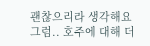괜찮으리라 생각해요
그럼.. 호주에 대해 더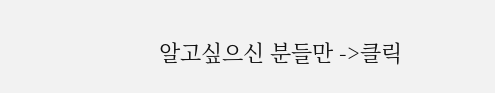알고싶으신 분들만 ->클릭